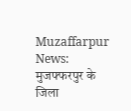Muzaffarpur News: मुजफ्फरपुर के जिला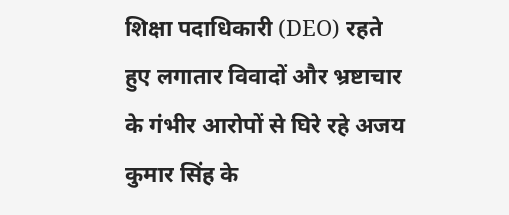शिक्षा पदाधिकारी (DEO) रहते हुए लगातार विवादों और भ्रष्टाचार के गंभीर आरोपों से घिरे रहे अजय कुमार सिंह के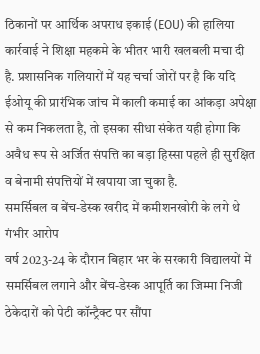ठिकानों पर आर्थिक अपराध इकाई (EOU) की हालिया कार्रवाई ने शिक्षा महकमे के भीतर भारी खलबली मचा दी है. प्रशासनिक गलियारों में यह चर्चा जोरों पर है कि यदि ईओयू की प्रारंभिक जांच में काली कमाई का आंकड़ा अपेक्षा से कम निकलता है, तो इसका सीधा संकेत यही होगा कि अवैध रूप से अर्जित संपत्ति का बड़ा हिस्सा पहले ही सुरक्षित व बेनामी संपत्तियों में खपाया जा चुका है.
समर्सिबल व बेंच-डेस्क खरीद में कमीशनखोरी के लगे थे गंभीर आरोप
वर्ष 2023-24 के दौरान बिहार भर के सरकारी विद्यालयों में समर्सिबल लगाने और बेंच-डेस्क आपूर्ति का जिम्मा निजी ठेकेदारों को पेटी कॉन्ट्रैक्ट पर सौंपा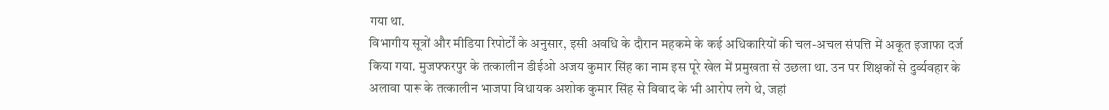गया था.
विभागीय सूत्रों और मीडिया रिपोर्टों के अनुसार, इसी अवधि के दौरान महकमे के कई अधिकारियों की चल-अचल संपत्ति में अकूत इजाफा दर्ज किया गया. मुजफ्फरपुर के तत्कालीन डीईओ अजय कुमार सिंह का नाम इस पूरे खेल में प्रमुखता से उछला था. उन पर शिक्षकों से दुर्व्यवहार के अलावा पारू के तत्कालीन भाजपा विधायक अशोक कुमार सिंह से विवाद के भी आरोप लगे थे, जहां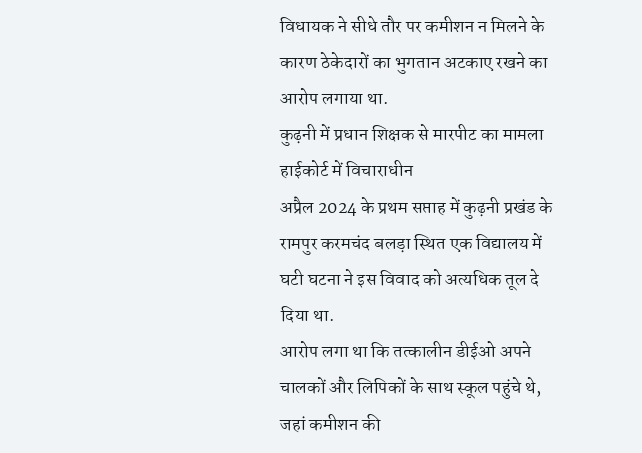विधायक ने सीधे तौर पर कमीशन न मिलने के कारण ठेकेदारों का भुगतान अटकाए रखने का आरोप लगाया था.
कुढ़नी में प्रधान शिक्षक से मारपीट का मामला हाईकोर्ट में विचाराधीन
अप्रैल 2024 के प्रथम सप्ताह में कुढ़नी प्रखंड के रामपुर करमचंद बलड़ा स्थित एक विद्यालय में घटी घटना ने इस विवाद को अत्यधिक तूल दे दिया था.
आरोप लगा था कि तत्कालीन डीईओ अपने चालकों और लिपिकों के साथ स्कूल पहुंचे थे, जहां कमीशन की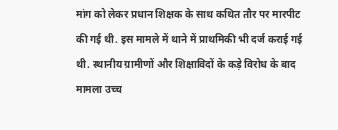मांग को लेकर प्रधान शिक्षक के साथ कथित तौर पर मारपीट की गई थी. इस मामले में थाने में प्राथमिकी भी दर्ज कराई गई थी. स्थानीय ग्रामीणों और शिक्षाविदों के कड़े विरोध के बाद मामला उच्च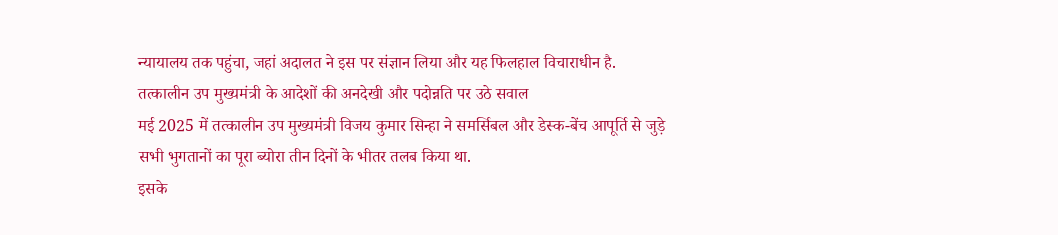न्यायालय तक पहुंचा, जहां अदालत ने इस पर संज्ञान लिया और यह फिलहाल विचाराधीन है.
तत्कालीन उप मुख्यमंत्री के आदेशों की अनदेखी और पदोन्नति पर उठे सवाल
मई 2025 में तत्कालीन उप मुख्यमंत्री विजय कुमार सिन्हा ने समर्सिबल और डेस्क-बेंच आपूर्ति से जुड़े सभी भुगतानों का पूरा ब्योरा तीन दिनों के भीतर तलब किया था.
इसके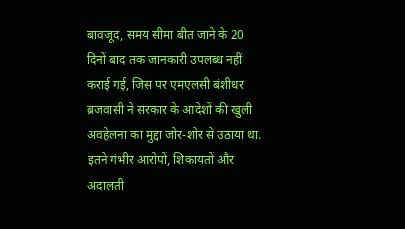बावजूद, समय सीमा बीत जाने के 20 दिनों बाद तक जानकारी उपलब्ध नहीं कराई गई, जिस पर एमएलसी बंशीधर ब्रजवासी ने सरकार के आदेशों की खुली अवहेलना का मुद्दा जोर-शोर से उठाया था. इतने गंभीर आरोपों, शिकायतों और अदालती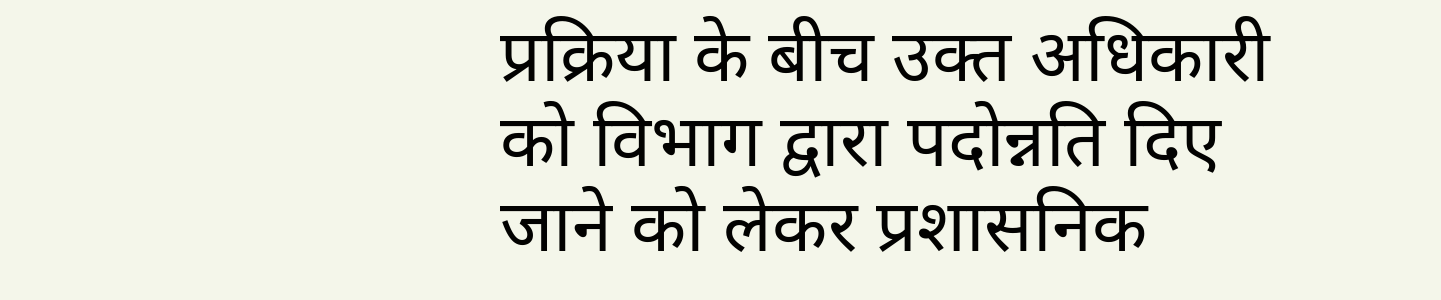प्रक्रिया के बीच उक्त अधिकारी को विभाग द्वारा पदोन्नति दिए जाने को लेकर प्रशासनिक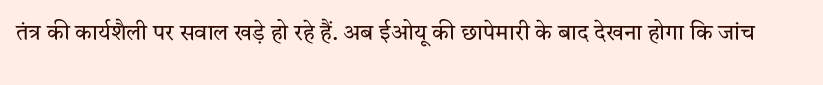तंत्र की कार्यशैली पर सवाल खड़े हो रहे हैं. अब ईओयू की छापेमारी के बाद देखना होगा कि जांच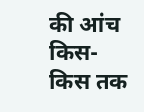की आंच किस-किस तक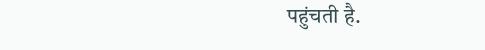पहुंचती है.